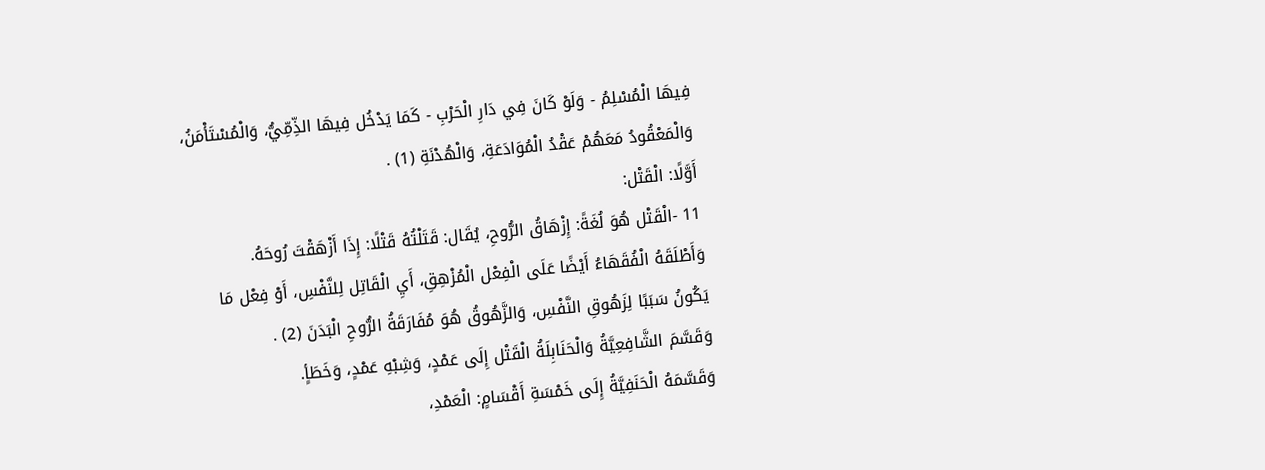فِيهَا الْمُسْلِمُ - وَلَوْ كَانَ فِي دَارِ الْحَرْبِ - كَمَا يَدْخُل فِيهَا الذِّمِّيُّ، وَالْمُسْتَأْمَنُ، وَالْمَعْقُودُ مَعَهُمْ عَقْدُ الْمُوَادَعَةِ، وَالْهُدْنَةِ (1) .
أَوَّلًا: الْقَتْل:
11 -الْقَتْل هُوَ لُغَةً: إِزْهَاقُ الرُّوحِ، يُقَال: قَتَلْتُهُ قَتْلًا: إِذَا أَزْهَقْتَ رُوحَهُ.
وَأَطْلَقَهُ الْفُقَهَاءُ أَيْضًا عَلَى الْفِعْل الْمُزْهِقِ، أَيِ الْقَاتِل لِلنَّفْسِ، أَوْ فِعْل مَا يَكُونُ سَبَبًا لِزَهُوقِ النَّفْسِ، وَالزَّهُوقُ هُوَ مُفَارَقَةُ الرُّوحِ الْبَدَنَ (2) .
وَقَسَّمَ الشَّافِعِيَّةُ وَالْحَنَابِلَةُ الْقَتْل إِلَى عَمْدٍ، وَشِبْهِ عَمْدٍ، وَخَطَأٍ.
وَقَسَّمَهُ الْحَنَفِيَّةُ إِلَى خَمْسَةِ أَقْسَامٍ: الْعَمْدِ،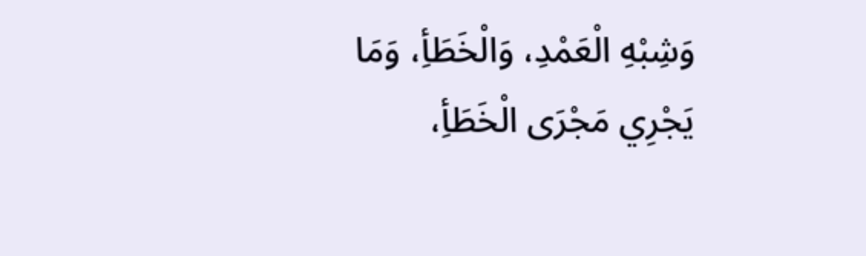وَشِبْهِ الْعَمْدِ، وَالْخَطَأِ، وَمَا يَجْرِي مَجْرَى الْخَطَأِ،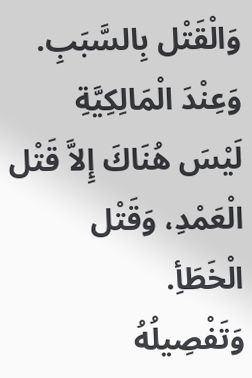وَالْقَتْل بِالسَّبَبِ.
وَعِنْدَ الْمَالِكِيَّةِ لَيْسَ هُنَاكَ إِلاَّ قَتْل الْعَمْدِ، وَقَتْل الْخَطَأِ.
وَتَفْصِيلُهُ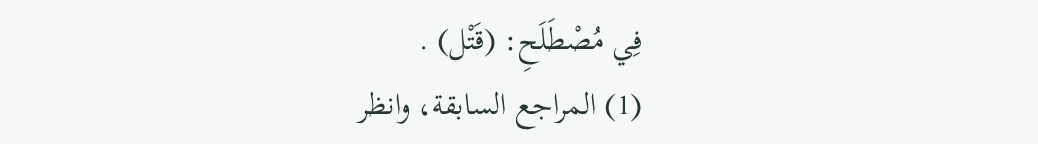فِي مُصْطَلَحِ: (قَتْل) .
(1) المراجع السابقة، وانظر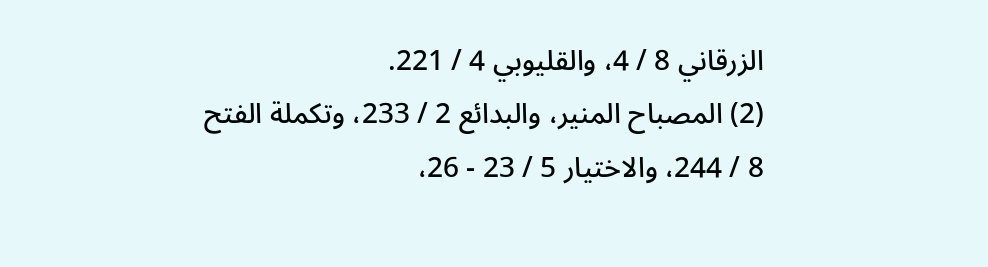الزرقاني 8 / 4، والقليوبي 4 / 221.
(2) المصباح المنير، والبدائع 2 / 233، وتكملة الفتح 8 / 244، والاختيار 5 / 23 - 26،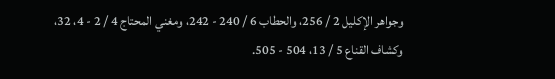وجواهر الإكليل 2 / 256، والحطاب 6 / 240 - 242، ومغني المحتاج 4 / 2 - 4، 32، وكشاف القناع 5 / 13، 504 - 505.